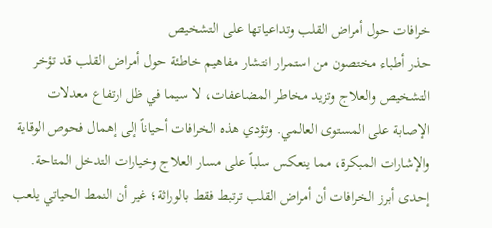خرافات حول أمراض القلب وتداعياتها على التشخيص
حذر أطباء مختصون من استمرار انتشار مفاهيم خاطئة حول أمراض القلب قد تؤخر التشخيص والعلاج وتزيد مخاطر المضاعفات، لا سيما في ظل ارتفاع معدلات الإصابة على المستوى العالمي. وتؤدي هذه الخرافات أحياناً إلى إهمال فحوص الوقاية والإشارات المبكرة، مما ينعكس سلباً على مسار العلاج وخيارات التدخل المتاحة.
إحدى أبرز الخرافات أن أمراض القلب ترتبط فقط بالوراثة؛ غير أن النمط الحياتي يلعب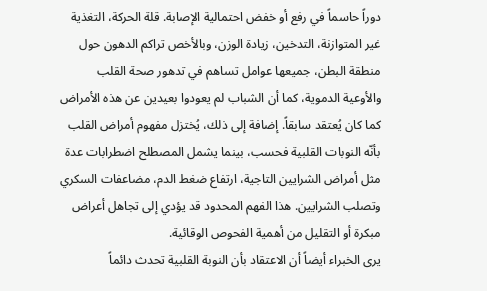دوراً حاسماً في رفع أو خفض احتمالية الإصابة. قلة الحركة، التغذية غير المتوازنة، التدخين، زيادة الوزن، وبالأخص تراكم الدهون حول منطقة البطن، جميعها عوامل تساهم في تدهور صحة القلب والأوعية الدموية، كما أن الشباب لم يعودوا بعيدين عن هذه الأمراض كما كان يُعتقد سابقاً. إضافة إلى ذلك، يُختزل مفهوم أمراض القلب بأنّه النوبات القلبية فحسب، بينما يشمل المصطلح اضطرابات عدة مثل أمراض الشرايين التاجية، ارتفاع ضغط الدم، مضاعفات السكري وتصلب الشرايين. هذا الفهم المحدود قد يؤدي إلى تجاهل أعراض مبكرة أو التقليل من أهمية الفحوص الوقائية.
يرى الخبراء أيضاً أن الاعتقاد بأن النوبة القلبية تحدث دائماً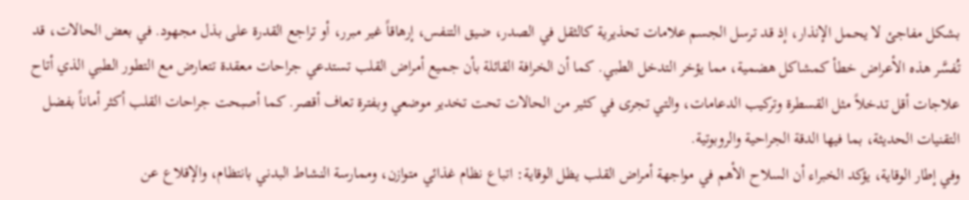بشكل مفاجئ لا يحمل الإنذار، إذ قد ترسل الجسم علامات تحذيرية كالثقل في الصدر، ضيق التنفس، إرهاقاً غير مبرر، أو تراجع القدرة على بذل مجهود. في بعض الحالات، قد تُفسَّر هذه الأعراض خطأ كمشاكل هضمية، مما يؤخر التدخل الطبي. كما أن الخرافة القائلة بأن جميع أمراض القلب تستدعي جراحات معقدة تتعارض مع التطور الطبي الذي أتاح علاجات أقل تدخلاً مثل القسطرة وتركيب الدعامات، والتي تجرى في كثير من الحالات تحت تخدير موضعي وبفترة تعاف أقصر. كما أصبحت جراحات القلب أكثر أماناً بفضل التقنيات الحديثة، بما فيها الدقة الجراحية والروبوتية.
وفي إطار الوقاية، يؤكد الخبراء أن السلاح الأهم في مواجهة أمراض القلب يظل الوقاية: اتباع نظام غذائي متوازن، وممارسة النشاط البدني بانتظام، والإقلاع عن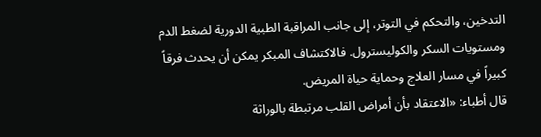التدخين، والتحكم في التوتر، إلى جانب المراقبة الطبية الدورية لضغط الدم ومستويات السكر والكوليسترول. فالاكتشاف المبكر يمكن أن يحدث فرقاً كبيراً في مسار العلاج وحماية حياة المريض.
قال أطباء: «الاعتقاد بأن أمراض القلب مرتبطة بالوراثة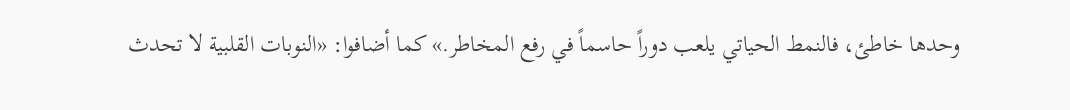وحدها خاطئ، فالنمط الحياتي يلعب دوراً حاسماً في رفع المخاطر.» كما أضافوا: «النوبات القلبية لا تحدث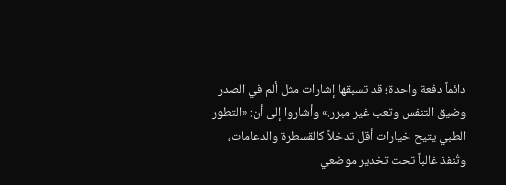دائماً دفعة واحدة؛ قد تسبقها إشارات مثل ألم في الصدر وضيق التنفس وتعب غير مبرر.» وأشاروا إلى أن: «التطور الطبي يتيح خيارات أقل تدخلاً كالقسطرة والدعامات، وتُنفذ غالباً تحت تخدير موضعي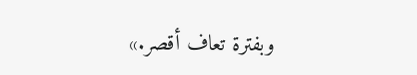وبفترة تعاف أقصر.»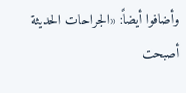وأضافوا أيضاً: «الجراحات الحديثة أصبحت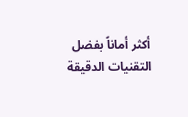أكثر أماناً بفضل التقنيات الدقيقة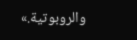والروبوتية.»